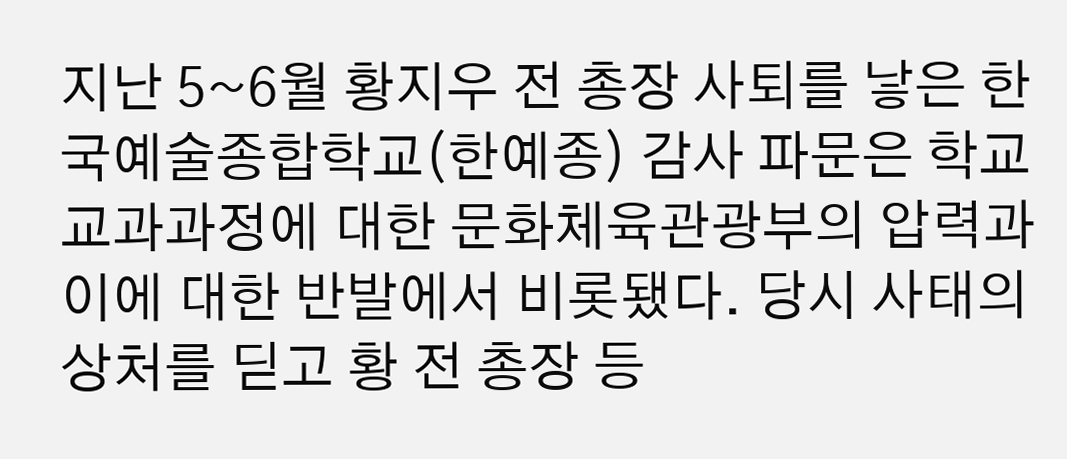지난 5~6월 황지우 전 총장 사퇴를 낳은 한국예술종합학교(한예종) 감사 파문은 학교 교과과정에 대한 문화체육관광부의 압력과 이에 대한 반발에서 비롯됐다. 당시 사태의 상처를 딛고 황 전 총장 등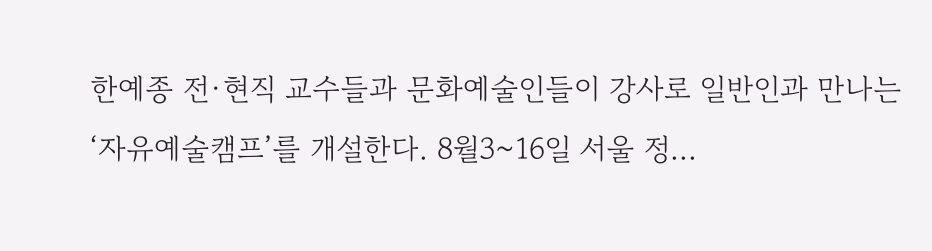한예종 전·현직 교수들과 문화예술인들이 강사로 일반인과 만나는 ‘자유예술캠프’를 개설한다. 8월3~16일 서울 정...